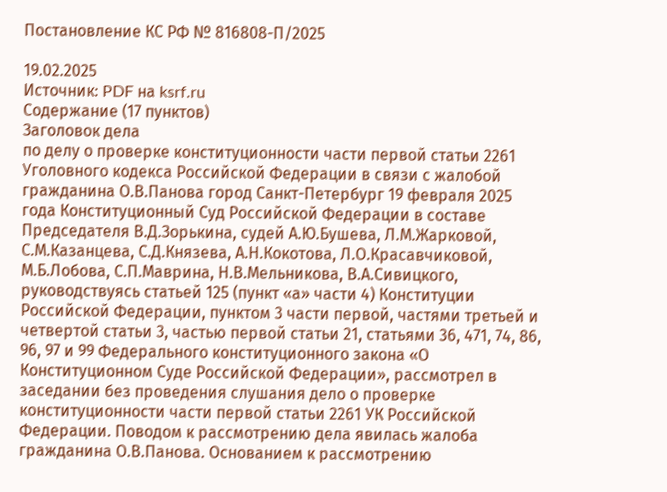Постановление КС РФ № 816808-П/2025

19.02.2025
Источник: PDF на ksrf.ru
Содержание (17 пунктов)
Заголовок дела
по делу о проверке конституционности части первой статьи 2261 Уголовного кодекса Российской Федерации в связи с жалобой гражданина О.В.Панова город Санкт-Петербург 19 февраля 2025 года Конституционный Суд Российской Федерации в составе Председателя В.Д.Зорькина, судей А.Ю.Бушева, Л.М.Жарковой, С.М.Казанцева, С.Д.Князева, А.Н.Кокотова, Л.О.Красавчиковой, М.Б.Лобова, С.П.Маврина, Н.В.Мельникова, В.А.Сивицкого, руководствуясь статьей 125 (пункт «а» части 4) Конституции Российской Федерации, пунктом 3 части первой, частями третьей и четвертой статьи 3, частью первой статьи 21, статьями 36, 471, 74, 86, 96, 97 и 99 Федерального конституционного закона «О Конституционном Суде Российской Федерации», рассмотрел в заседании без проведения слушания дело о проверке конституционности части первой статьи 2261 УК Российской Федерации. Поводом к рассмотрению дела явилась жалоба гражданина О.В.Панова. Основанием к рассмотрению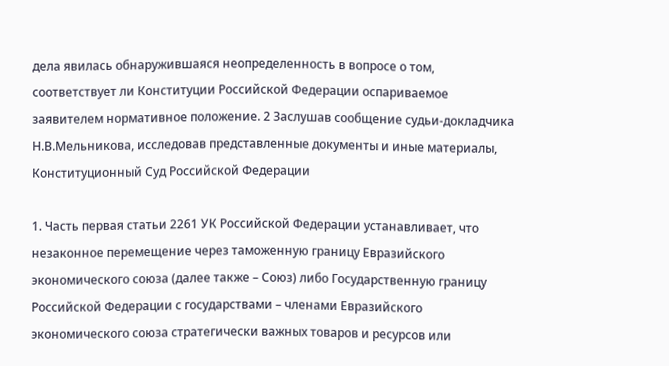дела явилась обнаружившаяся неопределенность в вопросе о том, соответствует ли Конституции Российской Федерации оспариваемое заявителем нормативное положение. 2 Заслушав сообщение судьи-докладчика Н.В.Мельникова, исследовав представленные документы и иные материалы, Конституционный Суд Российской Федерации

1. Часть первая статьи 2261 УК Российской Федерации устанавливает, что незаконное перемещение через таможенную границу Евразийского экономического союза (далее также – Союз) либо Государственную границу Российской Федерации с государствами – членами Евразийского экономического союза стратегически важных товаров и ресурсов или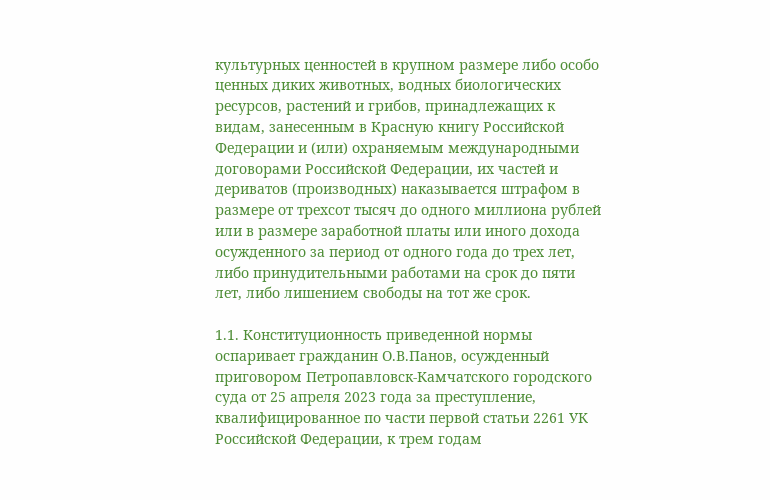культурных ценностей в крупном размере либо особо ценных диких животных, водных биологических ресурсов, растений и грибов, принадлежащих к видам, занесенным в Красную книгу Российской Федерации и (или) охраняемым международными договорами Российской Федерации, их частей и дериватов (производных) наказывается штрафом в размере от трехсот тысяч до одного миллиона рублей или в размере заработной платы или иного дохода осужденного за период от одного года до трех лет, либо принудительными работами на срок до пяти лет, либо лишением свободы на тот же срок.

1.1. Конституционность приведенной нормы оспаривает гражданин О.В.Панов, осужденный приговором Петропавловск-Камчатского городского суда от 25 апреля 2023 года за преступление, квалифицированное по части первой статьи 2261 УК Российской Федерации, к трем годам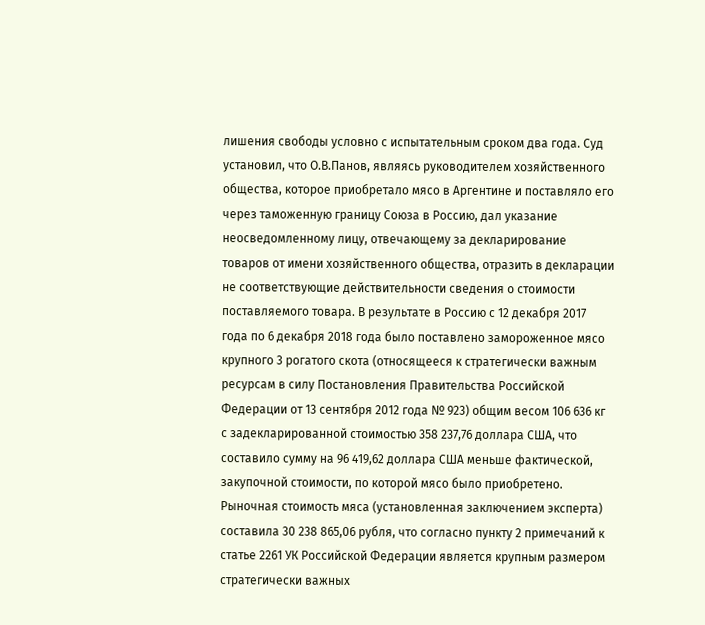лишения свободы условно с испытательным сроком два года. Суд установил, что О.В.Панов, являясь руководителем хозяйственного общества, которое приобретало мясо в Аргентине и поставляло его через таможенную границу Союза в Россию, дал указание неосведомленному лицу, отвечающему за декларирование товаров от имени хозяйственного общества, отразить в декларации не соответствующие действительности сведения о стоимости поставляемого товара. В результате в Россию с 12 декабря 2017 года по 6 декабря 2018 года было поставлено замороженное мясо крупного 3 рогатого скота (относящееся к стратегически важным ресурсам в силу Постановления Правительства Российской Федерации от 13 сентября 2012 года № 923) общим весом 106 636 кг с задекларированной стоимостью 358 237,76 доллара США, что составило сумму на 96 419,62 доллара США меньше фактической, закупочной стоимости, по которой мясо было приобретено. Рыночная стоимость мяса (установленная заключением эксперта) составила 30 238 865,06 рубля, что согласно пункту 2 примечаний к статье 2261 УК Российской Федерации является крупным размером стратегически важных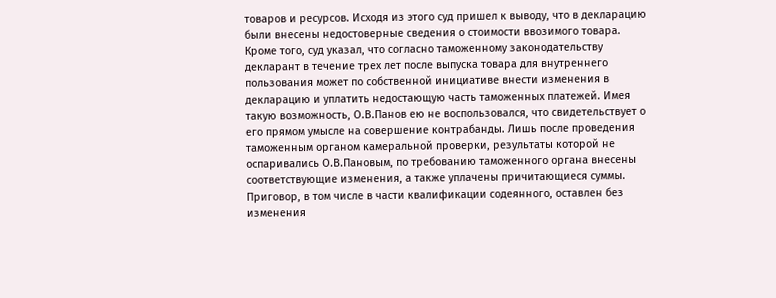товаров и ресурсов. Исходя из этого суд пришел к выводу, что в декларацию были внесены недостоверные сведения о стоимости ввозимого товара. Кроме того, суд указал, что согласно таможенному законодательству декларант в течение трех лет после выпуска товара для внутреннего пользования может по собственной инициативе внести изменения в декларацию и уплатить недостающую часть таможенных платежей. Имея такую возможность, О.В.Панов ею не воспользовался, что свидетельствует о его прямом умысле на совершение контрабанды. Лишь после проведения таможенным органом камеральной проверки, результаты которой не оспаривались О.В.Пановым, по требованию таможенного органа внесены соответствующие изменения, а также уплачены причитающиеся суммы. Приговор, в том числе в части квалификации содеянного, оставлен без изменения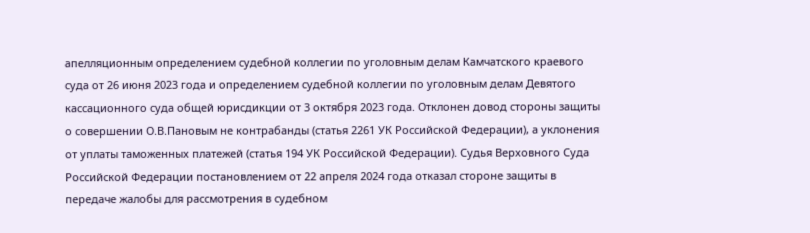апелляционным определением судебной коллегии по уголовным делам Камчатского краевого суда от 26 июня 2023 года и определением судебной коллегии по уголовным делам Девятого кассационного суда общей юрисдикции от 3 октября 2023 года. Отклонен довод стороны защиты о совершении О.В.Пановым не контрабанды (статья 2261 УК Российской Федерации), а уклонения от уплаты таможенных платежей (статья 194 УК Российской Федерации). Судья Верховного Суда Российской Федерации постановлением от 22 апреля 2024 года отказал стороне защиты в передаче жалобы для рассмотрения в судебном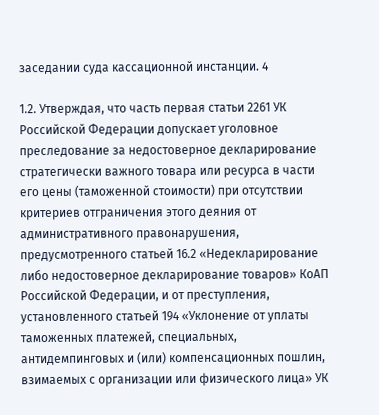заседании суда кассационной инстанции. 4

1.2. Утверждая, что часть первая статьи 2261 УК Российской Федерации допускает уголовное преследование за недостоверное декларирование стратегически важного товара или ресурса в части его цены (таможенной стоимости) при отсутствии критериев отграничения этого деяния от административного правонарушения, предусмотренного статьей 16.2 «Недекларирование либо недостоверное декларирование товаров» КоАП Российской Федерации, и от преступления, установленного статьей 194 «Уклонение от уплаты таможенных платежей, специальных, антидемпинговых и (или) компенсационных пошлин, взимаемых с организации или физического лица» УК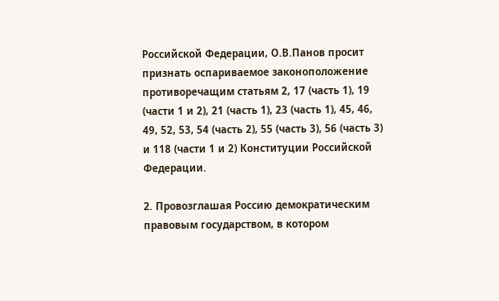Российской Федерации, О.В.Панов просит признать оспариваемое законоположение противоречащим статьям 2, 17 (часть 1), 19 (части 1 и 2), 21 (часть 1), 23 (часть 1), 45, 46, 49, 52, 53, 54 (часть 2), 55 (часть 3), 56 (часть 3) и 118 (части 1 и 2) Конституции Российской Федерации.

2. Провозглашая Россию демократическим правовым государством, в котором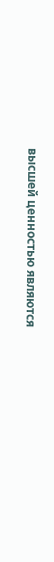высшей ценностью являются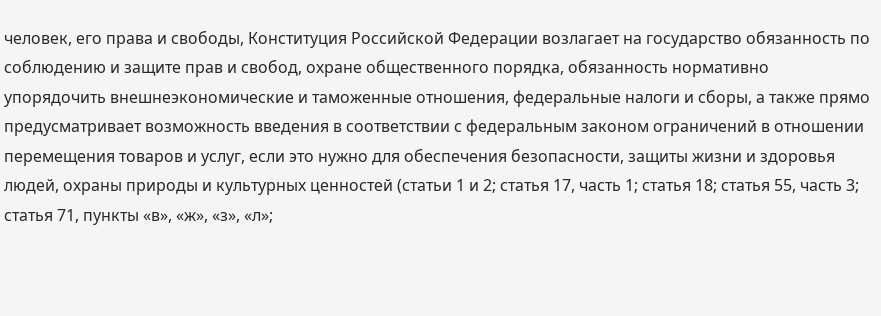человек, его права и свободы, Конституция Российской Федерации возлагает на государство обязанность по соблюдению и защите прав и свобод, охране общественного порядка, обязанность нормативно упорядочить внешнеэкономические и таможенные отношения, федеральные налоги и сборы, а также прямо предусматривает возможность введения в соответствии с федеральным законом ограничений в отношении перемещения товаров и услуг, если это нужно для обеспечения безопасности, защиты жизни и здоровья людей, охраны природы и культурных ценностей (статьи 1 и 2; статья 17, часть 1; статья 18; статья 55, часть 3; статья 71, пункты «в», «ж», «з», «л»;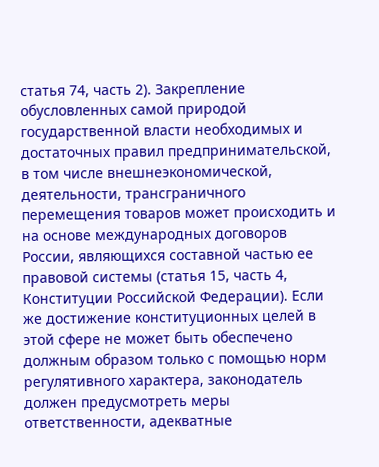статья 74, часть 2). Закрепление обусловленных самой природой государственной власти необходимых и достаточных правил предпринимательской, в том числе внешнеэкономической, деятельности, трансграничного перемещения товаров может происходить и на основе международных договоров России, являющихся составной частью ее правовой системы (статья 15, часть 4, Конституции Российской Федерации). Если же достижение конституционных целей в этой сфере не может быть обеспечено должным образом только с помощью норм регулятивного характера, законодатель должен предусмотреть меры ответственности, адекватные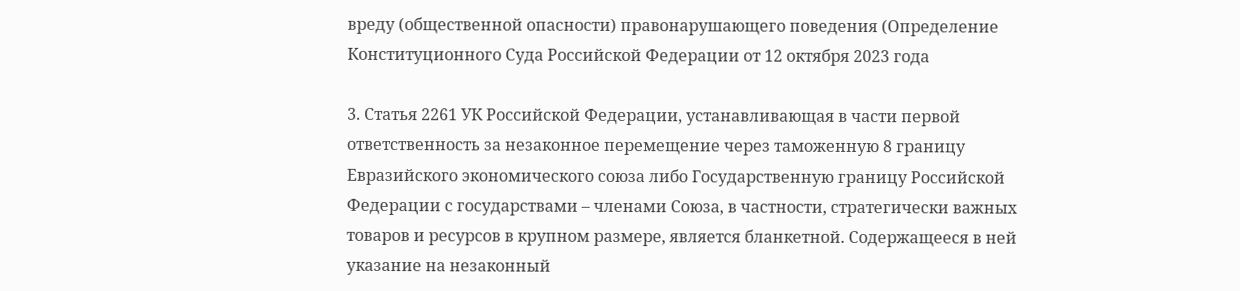вреду (общественной опасности) правонарушающего поведения (Определение Конституционного Суда Российской Федерации от 12 октября 2023 года

3. Статья 2261 УК Российской Федерации, устанавливающая в части первой ответственность за незаконное перемещение через таможенную 8 границу Евразийского экономического союза либо Государственную границу Российской Федерации с государствами – членами Союза, в частности, стратегически важных товаров и ресурсов в крупном размере, является бланкетной. Содержащееся в ней указание на незаконный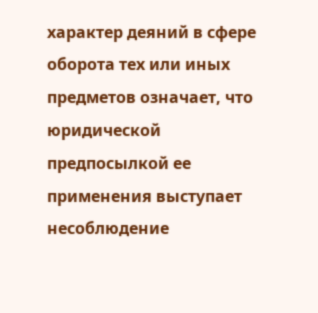характер деяний в сфере оборота тех или иных предметов означает, что юридической предпосылкой ее применения выступает несоблюдение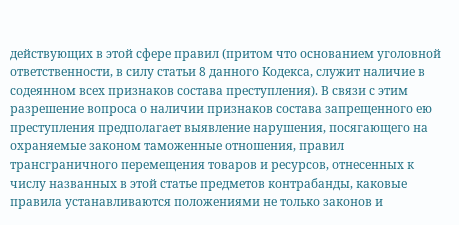действующих в этой сфере правил (притом что основанием уголовной ответственности, в силу статьи 8 данного Кодекса, служит наличие в содеянном всех признаков состава преступления). В связи с этим разрешение вопроса о наличии признаков состава запрещенного ею преступления предполагает выявление нарушения, посягающего на охраняемые законом таможенные отношения, правил трансграничного перемещения товаров и ресурсов, отнесенных к числу названных в этой статье предметов контрабанды, каковые правила устанавливаются положениями не только законов и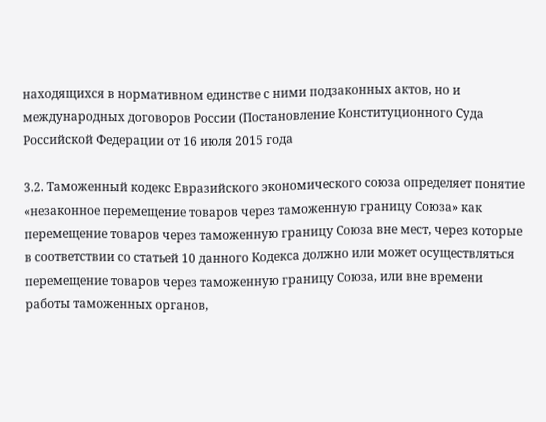находящихся в нормативном единстве с ними подзаконных актов, но и международных договоров России (Постановление Конституционного Суда Российской Федерации от 16 июля 2015 года

3.2. Таможенный кодекс Евразийского экономического союза определяет понятие «незаконное перемещение товаров через таможенную границу Союза» как перемещение товаров через таможенную границу Союза вне мест, через которые в соответствии со статьей 10 данного Кодекса должно или может осуществляться перемещение товаров через таможенную границу Союза, или вне времени работы таможенных органов,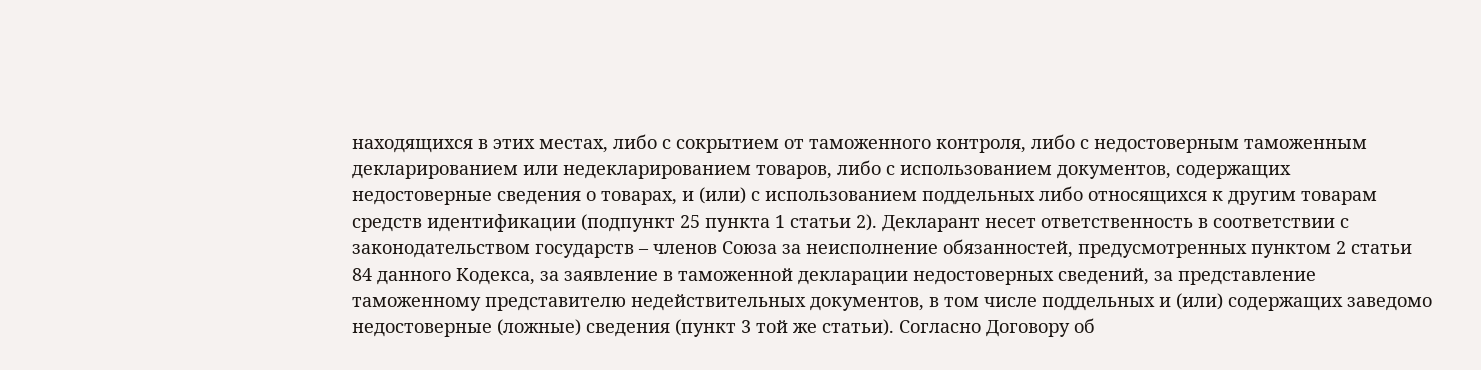находящихся в этих местах, либо с сокрытием от таможенного контроля, либо с недостоверным таможенным декларированием или недекларированием товаров, либо с использованием документов, содержащих недостоверные сведения о товарах, и (или) с использованием поддельных либо относящихся к другим товарам средств идентификации (подпункт 25 пункта 1 статьи 2). Декларант несет ответственность в соответствии с законодательством государств – членов Союза за неисполнение обязанностей, предусмотренных пунктом 2 статьи 84 данного Кодекса, за заявление в таможенной декларации недостоверных сведений, за представление таможенному представителю недействительных документов, в том числе поддельных и (или) содержащих заведомо недостоверные (ложные) сведения (пункт 3 той же статьи). Согласно Договору об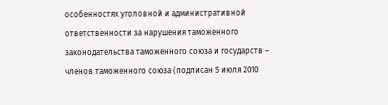особенностях уголовной и административной ответственности за нарушения таможенного законодательства таможенного союза и государств – членов таможенного союза (подписан 5 июля 2010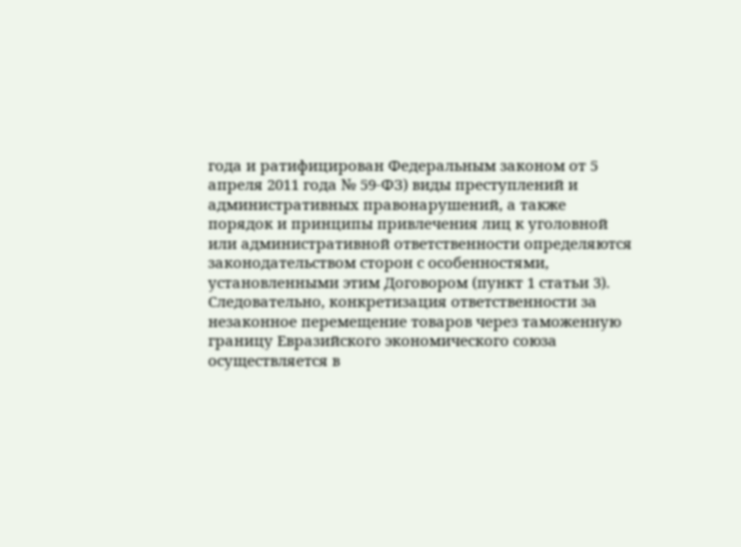года и ратифицирован Федеральным законом от 5 апреля 2011 года № 59-ФЗ) виды преступлений и административных правонарушений, а также порядок и принципы привлечения лиц к уголовной или административной ответственности определяются законодательством сторон с особенностями, установленными этим Договором (пункт 1 статьи 3). Следовательно, конкретизация ответственности за незаконное перемещение товаров через таможенную границу Евразийского экономического союза осуществляется в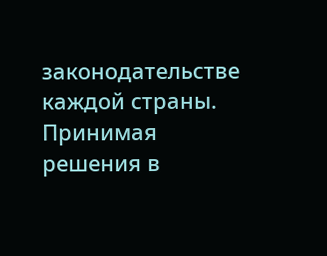законодательстве каждой страны. Принимая решения в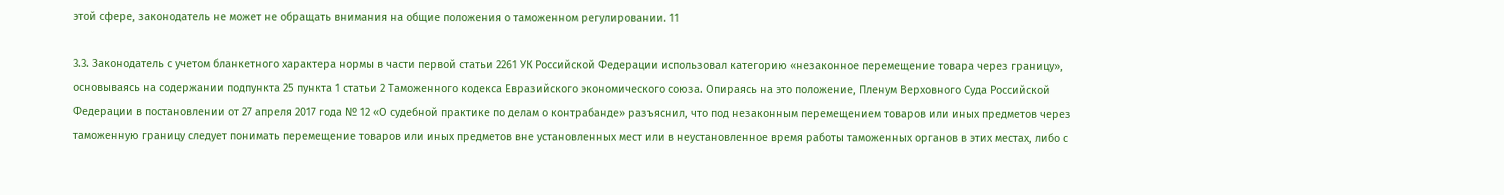этой сфере, законодатель не может не обращать внимания на общие положения о таможенном регулировании. 11

3.3. Законодатель с учетом бланкетного характера нормы в части первой статьи 2261 УК Российской Федерации использовал категорию «незаконное перемещение товара через границу», основываясь на содержании подпункта 25 пункта 1 статьи 2 Таможенного кодекса Евразийского экономического союза. Опираясь на это положение, Пленум Верховного Суда Российской Федерации в постановлении от 27 апреля 2017 года № 12 «О судебной практике по делам о контрабанде» разъяснил, что под незаконным перемещением товаров или иных предметов через таможенную границу следует понимать перемещение товаров или иных предметов вне установленных мест или в неустановленное время работы таможенных органов в этих местах, либо с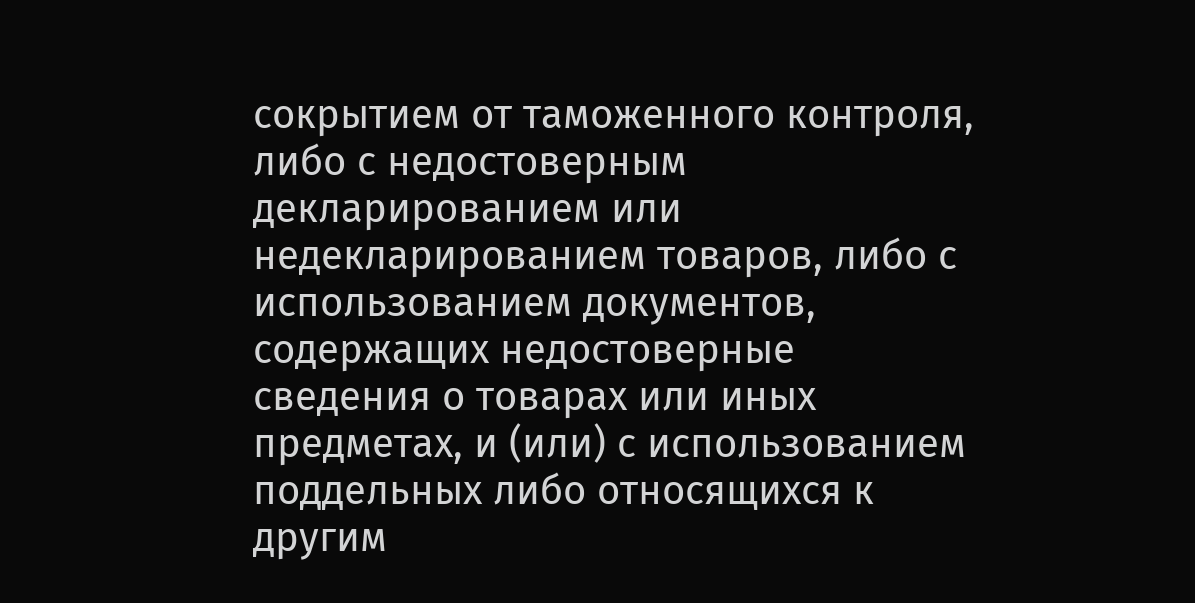сокрытием от таможенного контроля, либо с недостоверным декларированием или недекларированием товаров, либо с использованием документов, содержащих недостоверные сведения о товарах или иных предметах, и (или) с использованием поддельных либо относящихся к другим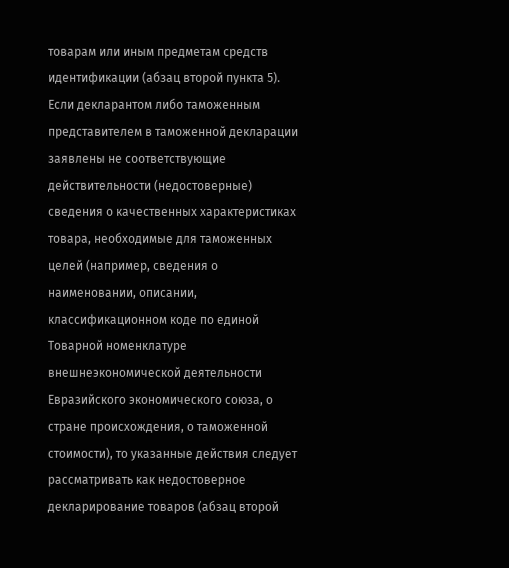товарам или иным предметам средств идентификации (абзац второй пункта 5). Если декларантом либо таможенным представителем в таможенной декларации заявлены не соответствующие действительности (недостоверные) сведения о качественных характеристиках товара, необходимые для таможенных целей (например, сведения о наименовании, описании, классификационном коде по единой Товарной номенклатуре внешнеэкономической деятельности Евразийского экономического союза, о стране происхождения, о таможенной стоимости), то указанные действия следует рассматривать как недостоверное декларирование товаров (абзац второй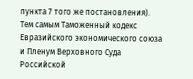пункта 7 того же постановления). Тем самым Таможенный кодекс Евразийского экономического союза и Пленум Верховного Суда Российской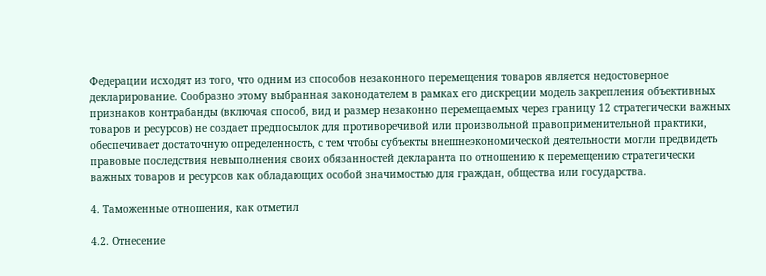Федерации исходят из того, что одним из способов незаконного перемещения товаров является недостоверное декларирование. Сообразно этому выбранная законодателем в рамках его дискреции модель закрепления объективных признаков контрабанды (включая способ, вид и размер незаконно перемещаемых через границу 12 стратегически важных товаров и ресурсов) не создает предпосылок для противоречивой или произвольной правоприменительной практики, обеспечивает достаточную определенность, с тем чтобы субъекты внешнеэкономической деятельности могли предвидеть правовые последствия невыполнения своих обязанностей декларанта по отношению к перемещению стратегически важных товаров и ресурсов как обладающих особой значимостью для граждан, общества или государства.

4. Таможенные отношения, как отметил

4.2. Отнесение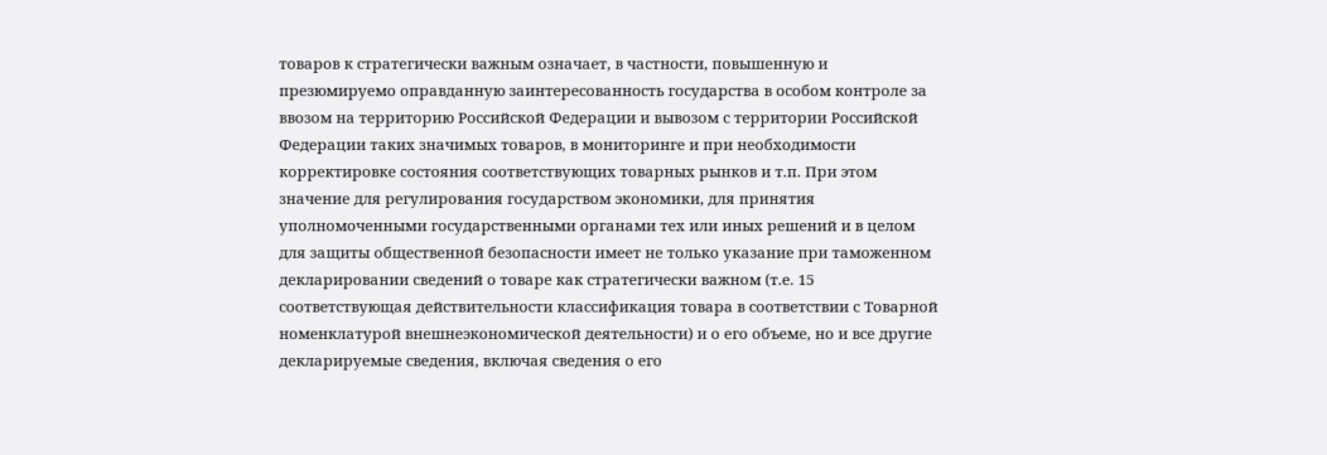товаров к стратегически важным означает, в частности, повышенную и презюмируемо оправданную заинтересованность государства в особом контроле за ввозом на территорию Российской Федерации и вывозом с территории Российской Федерации таких значимых товаров, в мониторинге и при необходимости корректировке состояния соответствующих товарных рынков и т.п. При этом значение для регулирования государством экономики, для принятия уполномоченными государственными органами тех или иных решений и в целом для защиты общественной безопасности имеет не только указание при таможенном декларировании сведений о товаре как стратегически важном (т.е. 15 соответствующая действительности классификация товара в соответствии с Товарной номенклатурой внешнеэкономической деятельности) и о его объеме, но и все другие декларируемые сведения, включая сведения о его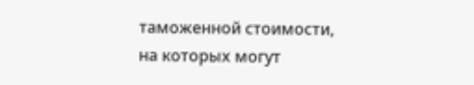таможенной стоимости, на которых могут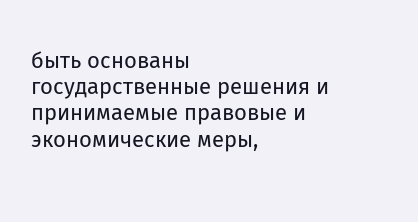быть основаны государственные решения и принимаемые правовые и экономические меры,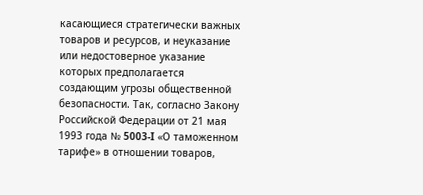касающиеся стратегически важных товаров и ресурсов, и неуказание или недостоверное указание которых предполагается создающим угрозы общественной безопасности. Так, согласно Закону Российской Федерации от 21 мая 1993 года № 5003-I «О таможенном тарифе» в отношении товаров,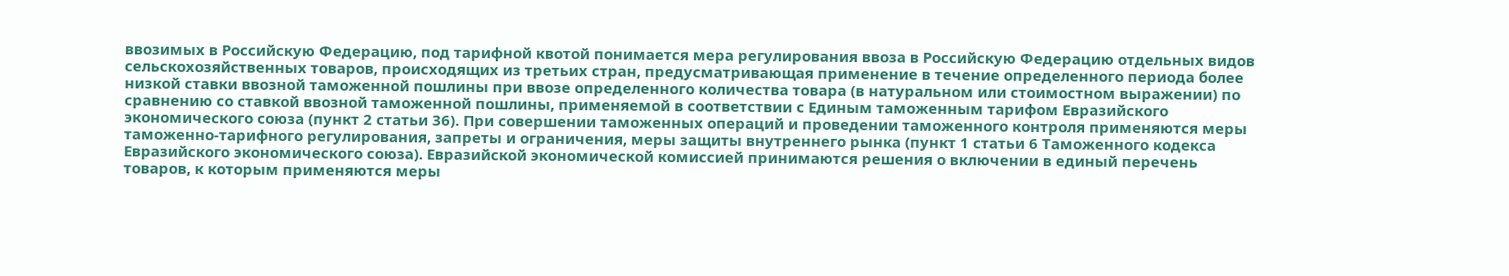ввозимых в Российскую Федерацию, под тарифной квотой понимается мера регулирования ввоза в Российскую Федерацию отдельных видов сельскохозяйственных товаров, происходящих из третьих стран, предусматривающая применение в течение определенного периода более низкой ставки ввозной таможенной пошлины при ввозе определенного количества товара (в натуральном или стоимостном выражении) по сравнению со ставкой ввозной таможенной пошлины, применяемой в соответствии с Единым таможенным тарифом Евразийского экономического союза (пункт 2 статьи 36). При совершении таможенных операций и проведении таможенного контроля применяются меры таможенно-тарифного регулирования, запреты и ограничения, меры защиты внутреннего рынка (пункт 1 статьи 6 Таможенного кодекса Евразийского экономического союза). Евразийской экономической комиссией принимаются решения о включении в единый перечень товаров, к которым применяются меры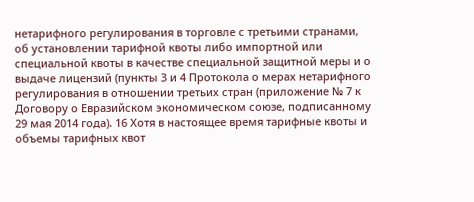нетарифного регулирования в торговле с третьими странами, об установлении тарифной квоты либо импортной или специальной квоты в качестве специальной защитной меры и о выдаче лицензий (пункты 3 и 4 Протокола о мерах нетарифного регулирования в отношении третьих стран (приложение № 7 к Договору о Евразийском экономическом союзе, подписанному 29 мая 2014 года). 16 Хотя в настоящее время тарифные квоты и объемы тарифных квот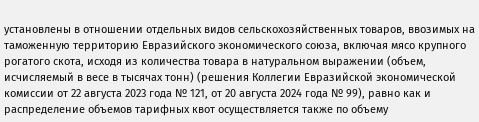установлены в отношении отдельных видов сельскохозяйственных товаров, ввозимых на таможенную территорию Евразийского экономического союза, включая мясо крупного рогатого скота, исходя из количества товара в натуральном выражении (объем, исчисляемый в весе в тысячах тонн) (решения Коллегии Евразийской экономической комиссии от 22 августа 2023 года № 121, от 20 августа 2024 года № 99), равно как и распределение объемов тарифных квот осуществляется также по объему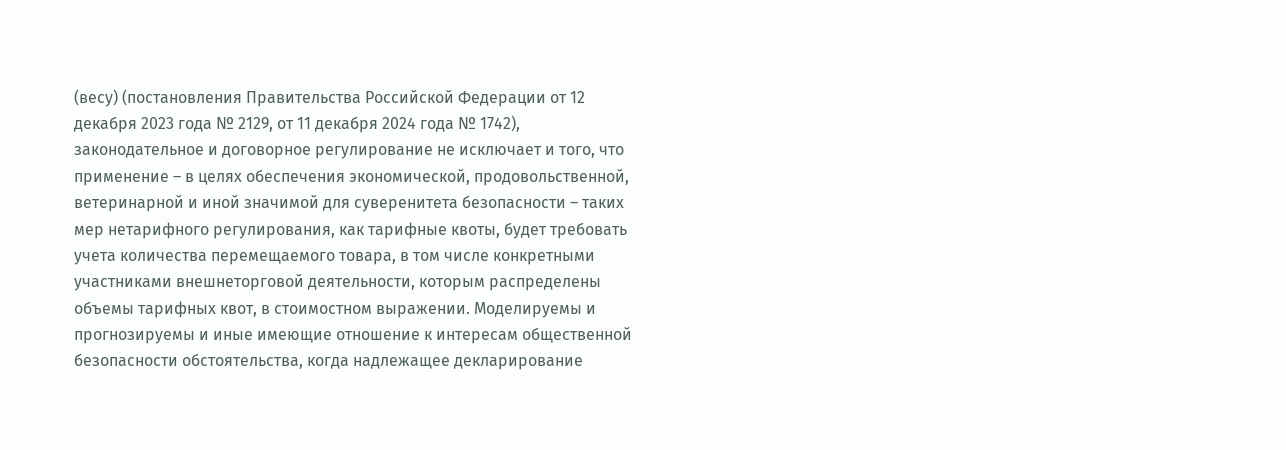(весу) (постановления Правительства Российской Федерации от 12 декабря 2023 года № 2129, от 11 декабря 2024 года № 1742), законодательное и договорное регулирование не исключает и того, что применение – в целях обеспечения экономической, продовольственной, ветеринарной и иной значимой для суверенитета безопасности – таких мер нетарифного регулирования, как тарифные квоты, будет требовать учета количества перемещаемого товара, в том числе конкретными участниками внешнеторговой деятельности, которым распределены объемы тарифных квот, в стоимостном выражении. Моделируемы и прогнозируемы и иные имеющие отношение к интересам общественной безопасности обстоятельства, когда надлежащее декларирование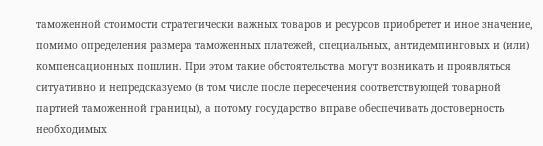таможенной стоимости стратегически важных товаров и ресурсов приобретет и иное значение, помимо определения размера таможенных платежей, специальных, антидемпинговых и (или) компенсационных пошлин. При этом такие обстоятельства могут возникать и проявляться ситуативно и непредсказуемо (в том числе после пересечения соответствующей товарной партией таможенной границы), а потому государство вправе обеспечивать достоверность необходимых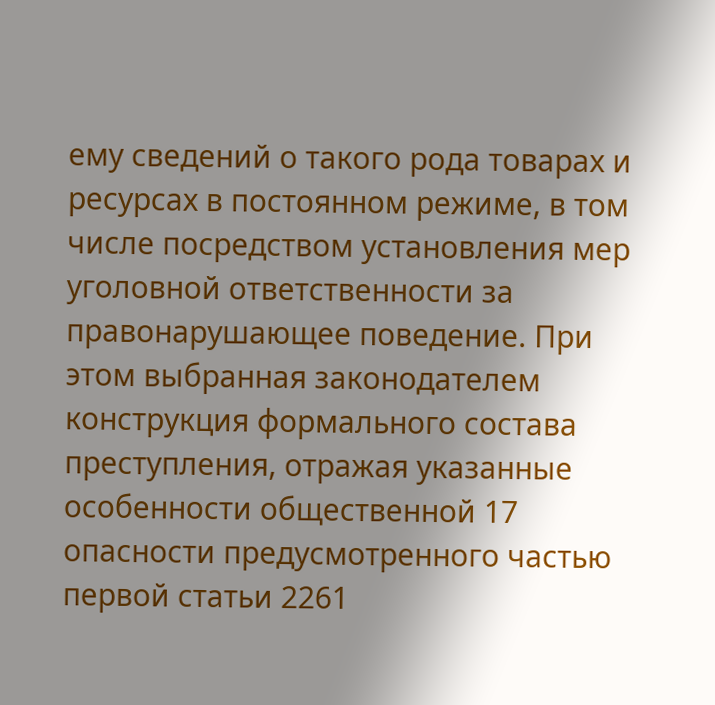ему сведений о такого рода товарах и ресурсах в постоянном режиме, в том числе посредством установления мер уголовной ответственности за правонарушающее поведение. При этом выбранная законодателем конструкция формального состава преступления, отражая указанные особенности общественной 17 опасности предусмотренного частью первой статьи 2261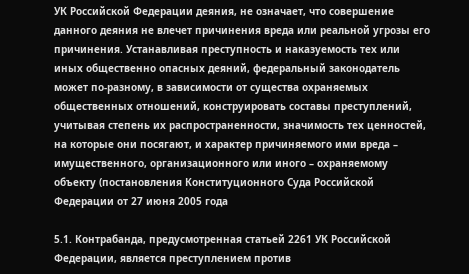УК Российской Федерации деяния, не означает, что совершение данного деяния не влечет причинения вреда или реальной угрозы его причинения. Устанавливая преступность и наказуемость тех или иных общественно опасных деяний, федеральный законодатель может по-разному, в зависимости от существа охраняемых общественных отношений, конструировать составы преступлений, учитывая степень их распространенности, значимость тех ценностей, на которые они посягают, и характер причиняемого ими вреда – имущественного, организационного или иного – охраняемому объекту (постановления Конституционного Суда Российской Федерации от 27 июня 2005 года

5.1. Контрабанда, предусмотренная статьей 2261 УК Российской Федерации, является преступлением против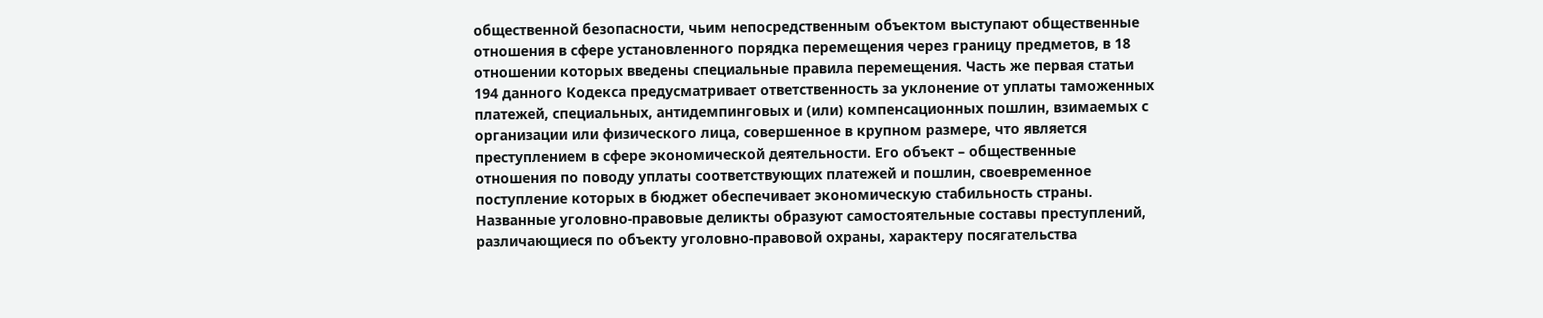общественной безопасности, чьим непосредственным объектом выступают общественные отношения в сфере установленного порядка перемещения через границу предметов, в 18 отношении которых введены специальные правила перемещения. Часть же первая статьи 194 данного Кодекса предусматривает ответственность за уклонение от уплаты таможенных платежей, специальных, антидемпинговых и (или) компенсационных пошлин, взимаемых с организации или физического лица, совершенное в крупном размере, что является преступлением в сфере экономической деятельности. Его объект – общественные отношения по поводу уплаты соответствующих платежей и пошлин, своевременное поступление которых в бюджет обеспечивает экономическую стабильность страны. Названные уголовно-правовые деликты образуют самостоятельные составы преступлений, различающиеся по объекту уголовно-правовой охраны, характеру посягательства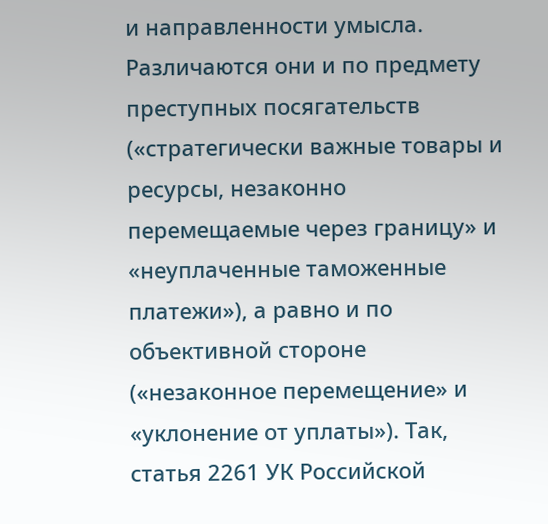и направленности умысла. Различаются они и по предмету преступных посягательств («стратегически важные товары и ресурсы, незаконно перемещаемые через границу» и «неуплаченные таможенные платежи»), а равно и по объективной стороне («незаконное перемещение» и «уклонение от уплаты»). Так, статья 2261 УК Российской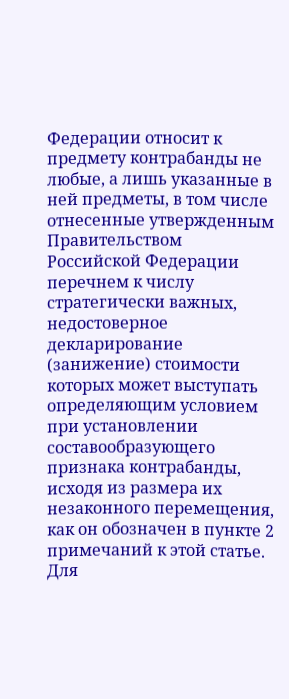Федерации относит к предмету контрабанды не любые, а лишь указанные в ней предметы, в том числе отнесенные утвержденным Правительством Российской Федерации перечнем к числу стратегически важных, недостоверное декларирование (занижение) стоимости которых может выступать определяющим условием при установлении составообразующего признака контрабанды, исходя из размера их незаконного перемещения, как он обозначен в пункте 2 примечаний к этой статье. Для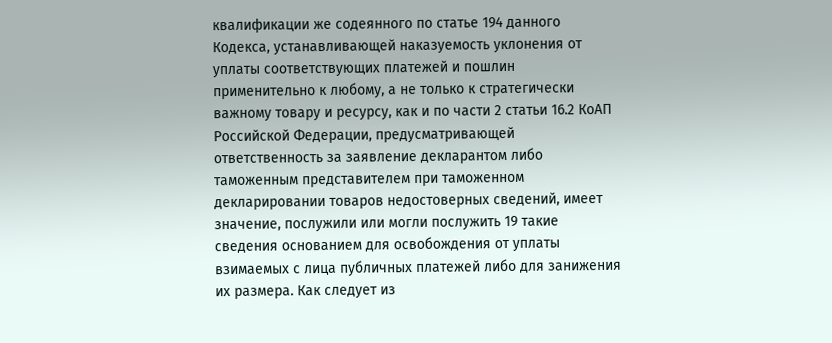квалификации же содеянного по статье 194 данного Кодекса, устанавливающей наказуемость уклонения от уплаты соответствующих платежей и пошлин применительно к любому, а не только к стратегически важному товару и ресурсу, как и по части 2 статьи 16.2 КоАП Российской Федерации, предусматривающей ответственность за заявление декларантом либо таможенным представителем при таможенном декларировании товаров недостоверных сведений, имеет значение, послужили или могли послужить 19 такие сведения основанием для освобождения от уплаты взимаемых с лица публичных платежей либо для занижения их размера. Как следует из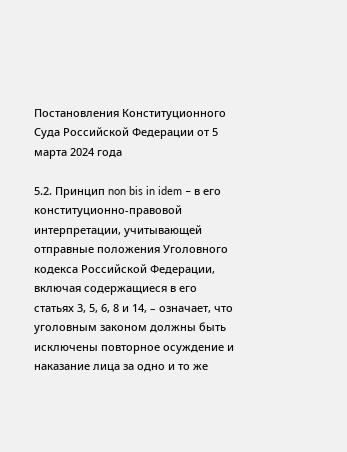Постановления Конституционного Суда Российской Федерации от 5 марта 2024 года

5.2. Принцип non bis in idem – в его конституционно-правовой интерпретации, учитывающей отправные положения Уголовного кодекса Российской Федерации, включая содержащиеся в его статьях 3, 5, 6, 8 и 14, – означает, что уголовным законом должны быть исключены повторное осуждение и наказание лица за одно и то же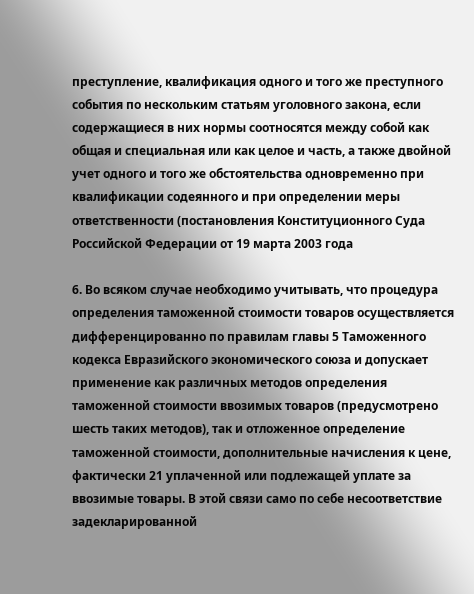преступление, квалификация одного и того же преступного события по нескольким статьям уголовного закона, если содержащиеся в них нормы соотносятся между собой как общая и специальная или как целое и часть, а также двойной учет одного и того же обстоятельства одновременно при квалификации содеянного и при определении меры ответственности (постановления Конституционного Суда Российской Федерации от 19 марта 2003 года

6. Во всяком случае необходимо учитывать, что процедура определения таможенной стоимости товаров осуществляется дифференцированно по правилам главы 5 Таможенного кодекса Евразийского экономического союза и допускает применение как различных методов определения таможенной стоимости ввозимых товаров (предусмотрено шесть таких методов), так и отложенное определение таможенной стоимости, дополнительные начисления к цене, фактически 21 уплаченной или подлежащей уплате за ввозимые товары. В этой связи само по себе несоответствие задекларированной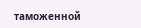таможенной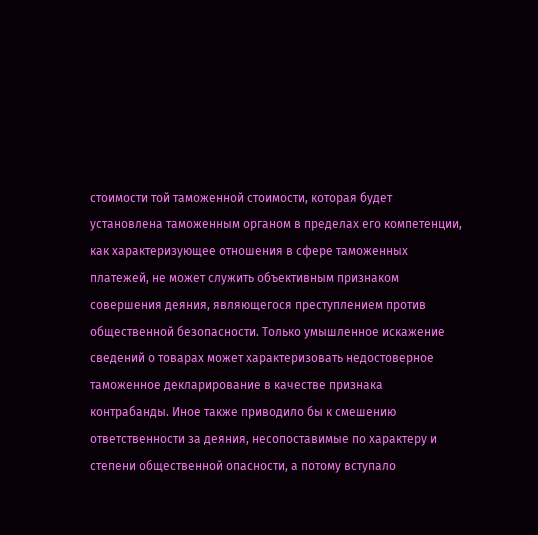стоимости той таможенной стоимости, которая будет установлена таможенным органом в пределах его компетенции, как характеризующее отношения в сфере таможенных платежей, не может служить объективным признаком совершения деяния, являющегося преступлением против общественной безопасности. Только умышленное искажение сведений о товарах может характеризовать недостоверное таможенное декларирование в качестве признака контрабанды. Иное также приводило бы к смешению ответственности за деяния, несопоставимые по характеру и степени общественной опасности, а потому вступало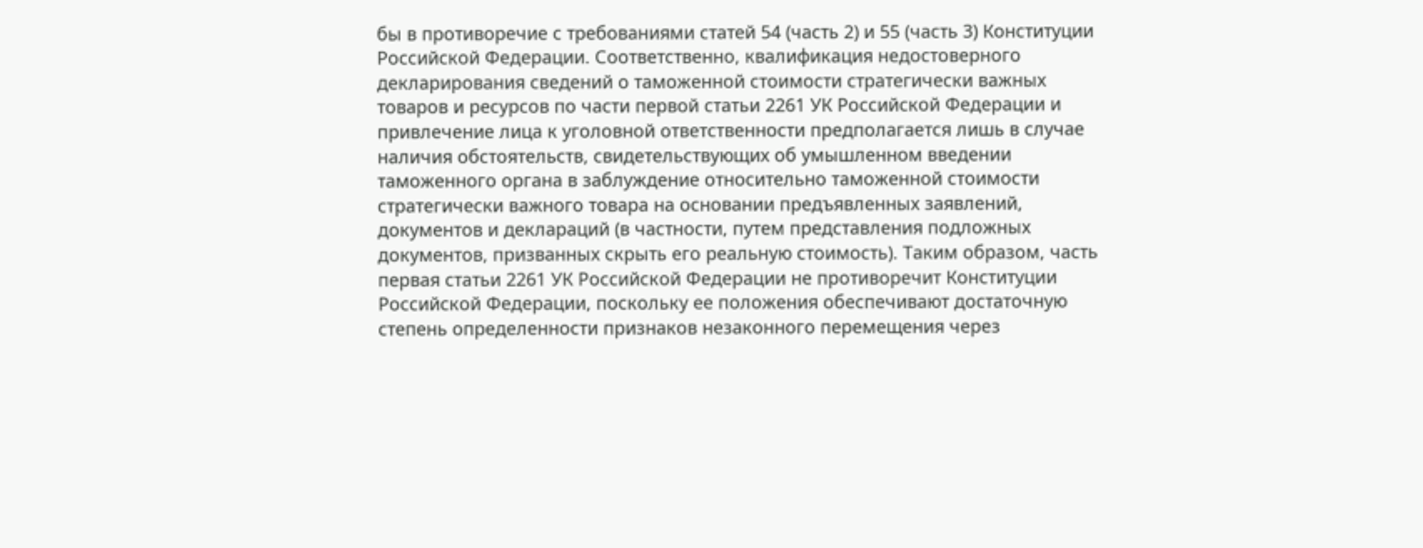бы в противоречие с требованиями статей 54 (часть 2) и 55 (часть 3) Конституции Российской Федерации. Соответственно, квалификация недостоверного декларирования сведений о таможенной стоимости стратегически важных товаров и ресурсов по части первой статьи 2261 УК Российской Федерации и привлечение лица к уголовной ответственности предполагается лишь в случае наличия обстоятельств, свидетельствующих об умышленном введении таможенного органа в заблуждение относительно таможенной стоимости стратегически важного товара на основании предъявленных заявлений, документов и деклараций (в частности, путем представления подложных документов, призванных скрыть его реальную стоимость). Таким образом, часть первая статьи 2261 УК Российской Федерации не противоречит Конституции Российской Федерации, поскольку ее положения обеспечивают достаточную степень определенности признаков незаконного перемещения через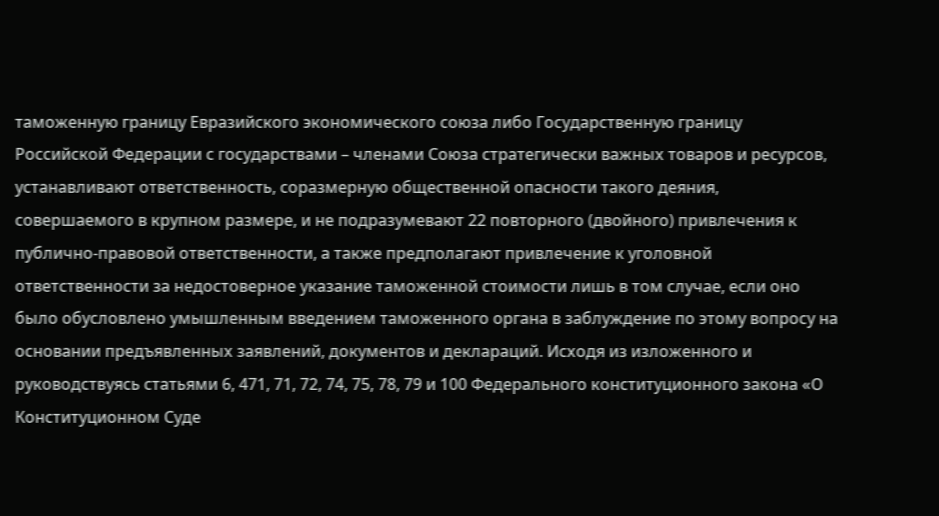таможенную границу Евразийского экономического союза либо Государственную границу Российской Федерации с государствами – членами Союза стратегически важных товаров и ресурсов, устанавливают ответственность, соразмерную общественной опасности такого деяния, совершаемого в крупном размере, и не подразумевают 22 повторного (двойного) привлечения к публично-правовой ответственности, а также предполагают привлечение к уголовной ответственности за недостоверное указание таможенной стоимости лишь в том случае, если оно было обусловлено умышленным введением таможенного органа в заблуждение по этому вопросу на основании предъявленных заявлений, документов и деклараций. Исходя из изложенного и руководствуясь статьями 6, 471, 71, 72, 74, 75, 78, 79 и 100 Федерального конституционного закона «О Конституционном Суде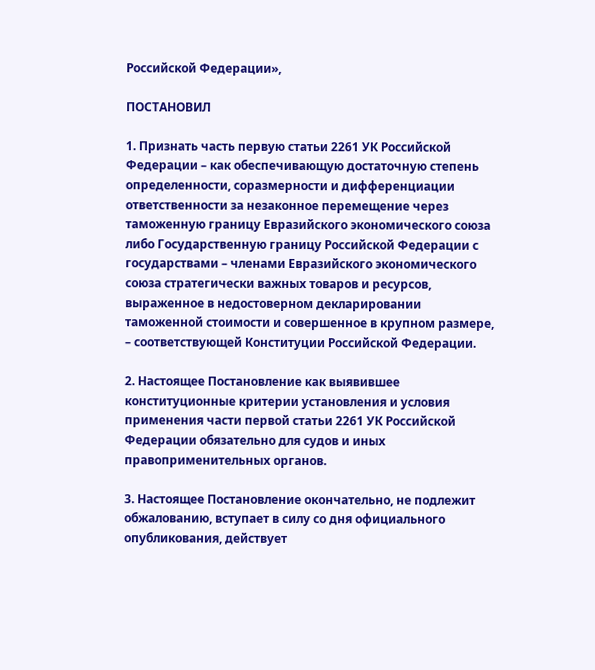Российской Федерации»,

ПОСТАНОВИЛ

1. Признать часть первую статьи 2261 УК Российской Федерации – как обеспечивающую достаточную степень определенности, соразмерности и дифференциации ответственности за незаконное перемещение через таможенную границу Евразийского экономического союза либо Государственную границу Российской Федерации с государствами – членами Евразийского экономического союза стратегически важных товаров и ресурсов, выраженное в недостоверном декларировании таможенной стоимости и совершенное в крупном размере, – соответствующей Конституции Российской Федерации.

2. Настоящее Постановление как выявившее конституционные критерии установления и условия применения части первой статьи 2261 УК Российской Федерации обязательно для судов и иных правоприменительных органов.

3. Настоящее Постановление окончательно, не подлежит обжалованию, вступает в силу со дня официального опубликования, действует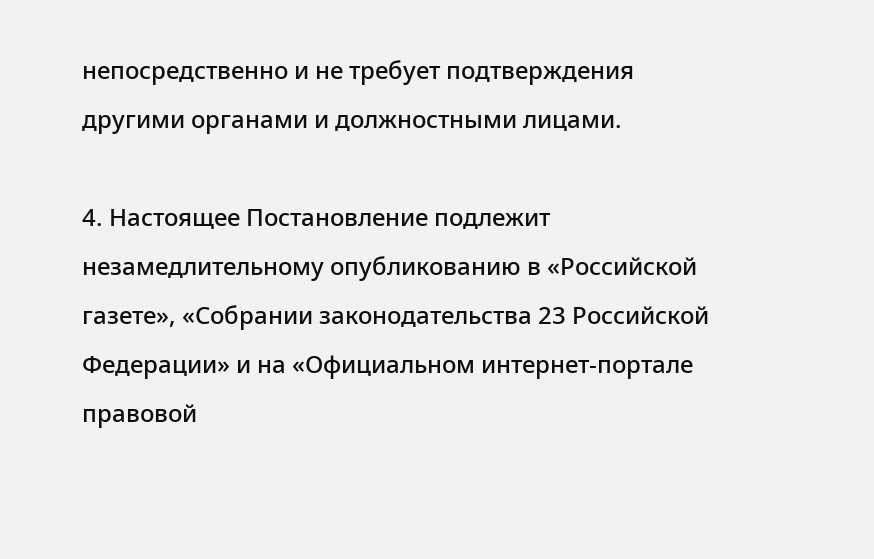непосредственно и не требует подтверждения другими органами и должностными лицами.

4. Настоящее Постановление подлежит незамедлительному опубликованию в «Российской газете», «Собрании законодательства 23 Российской Федерации» и на «Официальном интернет-портале правовой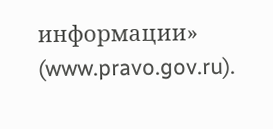информации» (www.pravo.gov.ru).